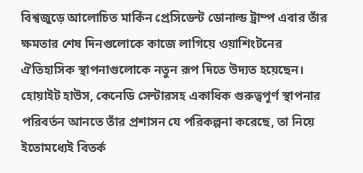বিশ্বজুড়ে আলোচিত মার্কিন প্রেসিডেন্ট ডোনাল্ড ট্রাম্প এবার তাঁর ক্ষমতার শেষ দিনগুলোকে কাজে লাগিয়ে ওয়াশিংটনের ঐতিহাসিক স্থাপনাগুলোকে নতুন রূপ দিতে উদ্যত হয়েছেন। হোয়াইট হাউস, কেনেডি সেন্টারসহ একাধিক গুরুত্বপূর্ণ স্থাপনার পরিবর্তন আনতে তাঁর প্রশাসন যে পরিকল্পনা করেছে, তা নিয়ে ইতোমধ্যেই বিতর্ক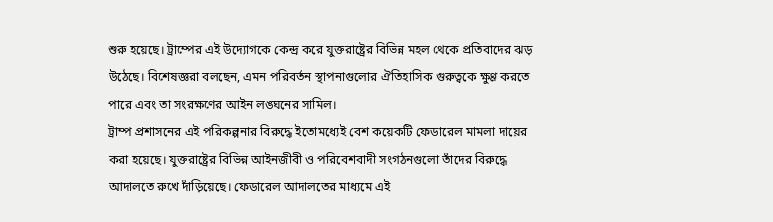শুরু হয়েছে। ট্রাম্পের এই উদ্যোগকে কেন্দ্র করে যুক্তরাষ্ট্রের বিভিন্ন মহল থেকে প্রতিবাদের ঝড় উঠেছে। বিশেষজ্ঞরা বলছেন, এমন পরিবর্তন স্থাপনাগুলোর ঐতিহাসিক গুরুত্বকে ক্ষুণ্ণ করতে পারে এবং তা সংরক্ষণের আইন লঙ্ঘনের সামিল।
ট্রাম্প প্রশাসনের এই পরিকল্পনার বিরুদ্ধে ইতোমধ্যেই বেশ কয়েকটি ফেডারেল মামলা দায়ের করা হয়েছে। যুক্তরাষ্ট্রের বিভিন্ন আইনজীবী ও পরিবেশবাদী সংগঠনগুলো তাঁদের বিরুদ্ধে আদালতে রুখে দাঁড়িয়েছে। ফেডারেল আদালতের মাধ্যমে এই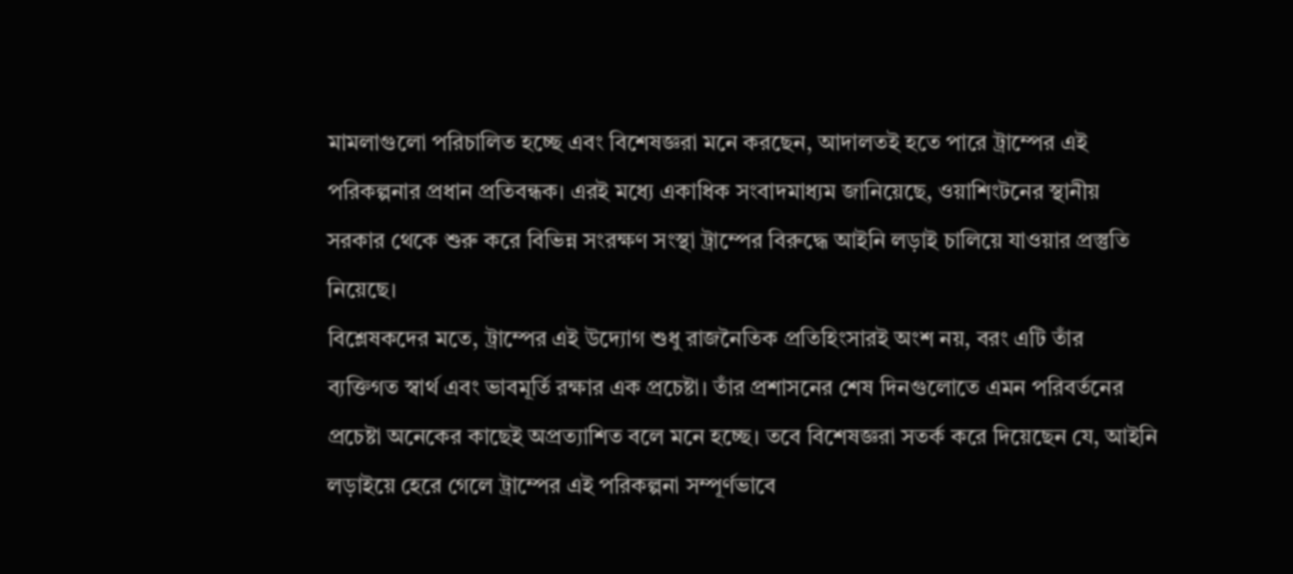মামলাগুলো পরিচালিত হচ্ছে এবং বিশেষজ্ঞরা মনে করছেন, আদালতই হতে পারে ট্রাম্পের এই পরিকল্পনার প্রধান প্রতিবন্ধক। এরই মধ্যে একাধিক সংবাদমাধ্যম জানিয়েছে, ওয়াশিংটনের স্থানীয় সরকার থেকে শুরু করে বিভিন্ন সংরক্ষণ সংস্থা ট্রাম্পের বিরুদ্ধে আইনি লড়াই চালিয়ে যাওয়ার প্রস্তুতি নিয়েছে।
বিশ্লেষকদের মতে, ট্রাম্পের এই উদ্যোগ শুধু রাজনৈতিক প্রতিহিংসারই অংশ নয়, বরং এটি তাঁর ব্যক্তিগত স্বার্থ এবং ভাবমূর্তি রক্ষার এক প্রচেষ্টা। তাঁর প্রশাসনের শেষ দিনগুলোতে এমন পরিবর্তনের প্রচেষ্টা অনেকের কাছেই অপ্রত্যাশিত বলে মনে হচ্ছে। তবে বিশেষজ্ঞরা সতর্ক করে দিয়েছেন যে, আইনি লড়াইয়ে হেরে গেলে ট্রাম্পের এই পরিকল্পনা সম্পূর্ণভাবে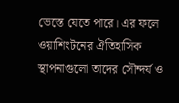ভেস্তে যেতে পারে। এর ফলে ওয়াশিংটনের ঐতিহাসিক স্থাপনাগুলো তাদের সৌন্দর্য ও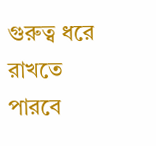গুরুত্ব ধরে রাখতে পারবে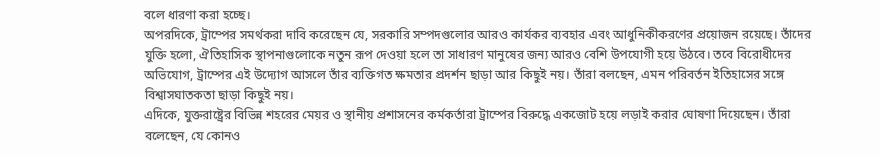বলে ধারণা করা হচ্ছে।
অপরদিকে, ট্রাম্পের সমর্থকরা দাবি করেছেন যে, সরকারি সম্পদগুলোর আরও কার্যকর ব্যবহার এবং আধুনিকীকরণের প্রয়োজন রয়েছে। তাঁদের যুক্তি হলো, ঐতিহাসিক স্থাপনাগুলোকে নতুন রূপ দেওয়া হলে তা সাধারণ মানুষের জন্য আরও বেশি উপযোগী হয়ে উঠবে। তবে বিরোধীদের অভিযোগ, ট্রাম্পের এই উদ্যোগ আসলে তাঁর ব্যক্তিগত ক্ষমতার প্রদর্শন ছাড়া আর কিছুই নয়। তাঁরা বলছেন, এমন পরিবর্তন ইতিহাসের সঙ্গে বিশ্বাসঘাতকতা ছাড়া কিছুই নয়।
এদিকে, যুক্তরাষ্ট্রের বিভিন্ন শহরের মেয়র ও স্থানীয় প্রশাসনের কর্মকর্তারা ট্রাম্পের বিরুদ্ধে একজোট হয়ে লড়াই করার ঘোষণা দিয়েছেন। তাঁরা বলেছেন, যে কোনও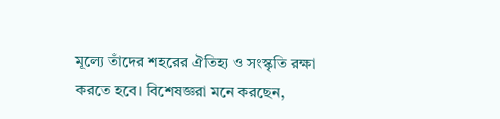মূল্যে তাঁদের শহরের ঐতিহ্য ও সংস্কৃতি রক্ষা করতে হবে। বিশেষজ্ঞরা মনে করছেন,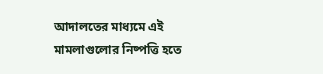আদালতের মাধ্যমে এই মামলাগুলোর নিষ্পত্তি হতে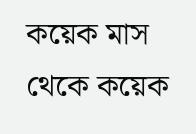কয়েক মাস থেকে কয়েক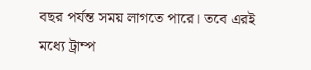বছর পর্যন্ত সময় লাগতে পারে। তবে এরই মধ্যে ট্রাম্প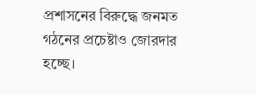প্রশাসনের বিরুদ্ধে জনমত গঠনের প্রচেষ্টাও জোরদার হচ্ছে।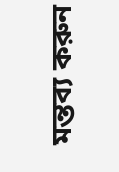মন্তব্য করুন